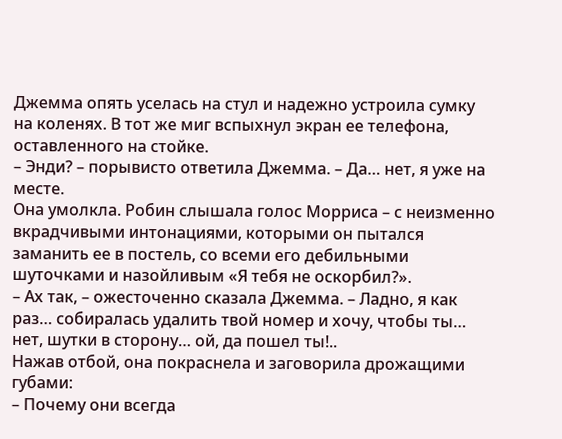Джемма опять уселась на стул и надежно устроила сумку на коленях. В тот же миг вспыхнул экран ее телефона, оставленного на стойке.
– Энди? – порывисто ответила Джемма. – Да… нет, я уже на месте.
Она умолкла. Робин слышала голос Морриса – с неизменно вкрадчивыми интонациями, которыми он пытался заманить ее в постель, со всеми его дебильными шуточками и назойливым «Я тебя не оскорбил?».
– Ах так, – ожесточенно сказала Джемма. – Ладно, я как раз… собиралась удалить твой номер и хочу, чтобы ты… нет, шутки в сторону… ой, да пошел ты!..
Нажав отбой, она покраснела и заговорила дрожащими губами:
– Почему они всегда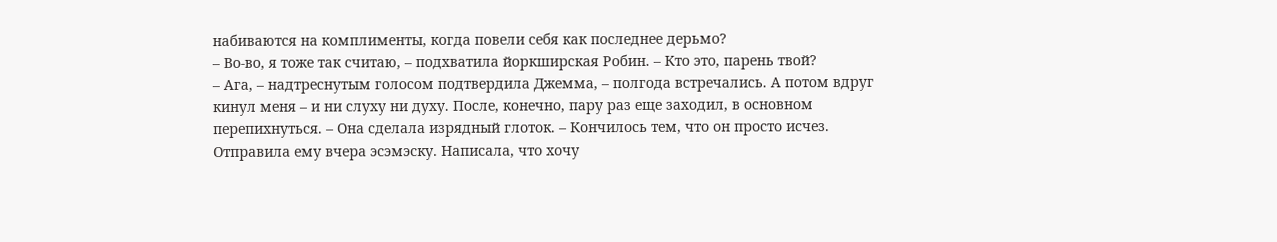набиваются на комплименты, когда повели себя как последнее дерьмо?
– Во-во, я тоже так считаю, – подхватила йоркширская Робин. – Кто это, парень твой?
– Ага, – надтреснутым голосом подтвердила Джемма, – полгода встречались. А потом вдруг кинул меня – и ни слуху ни духу. После, конечно, пару раз еще заходил, в основном перепихнуться. – Она сделала изрядный глоток. – Кончилось тем, что он просто исчез. Отправила ему вчера эсэмэску. Написала, что хочу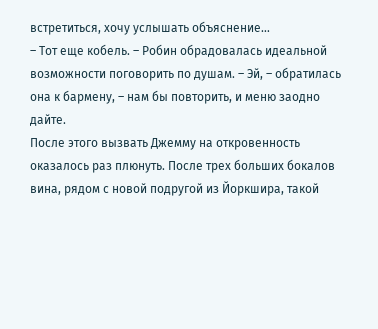встретиться, хочу услышать объяснение…
– Тот еще кобель. – Робин обрадовалась идеальной возможности поговорить по душам. – Эй, – обратилась она к бармену, – нам бы повторить, и меню заодно дайте.
После этого вызвать Джемму на откровенность оказалось раз плюнуть. После трех больших бокалов вина, рядом с новой подругой из Йоркшира, такой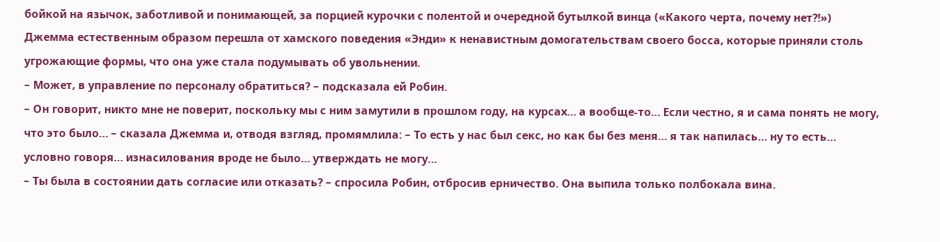бойкой на язычок, заботливой и понимающей, за порцией курочки с полентой и очередной бутылкой винца («Какого черта, почему нет?!») Джемма естественным образом перешла от хамского поведения «Энди» к ненавистным домогательствам своего босса, которые приняли столь угрожающие формы, что она уже стала подумывать об увольнении.
– Может, в управление по персоналу обратиться? – подсказала ей Робин.
– Он говорит, никто мне не поверит, поскольку мы с ним замутили в прошлом году, на курсах… а вообще-то… Если честно, я и сама понять не могу, что это было… – сказала Джемма и, отводя взгляд, промямлила: – То есть у нас был секс, но как бы без меня… я так напилась… ну то есть… условно говоря… изнасилования вроде не было… утверждать не могу…
– Ты была в состоянии дать согласие или отказать? – спросила Робин, отбросив ерничество. Она выпила только полбокала вина.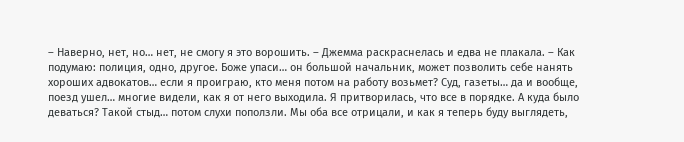– Наверно, нет, но… нет, не смогу я это ворошить. – Джемма раскраснелась и едва не плакала. – Как подумаю: полиция, одно, другое. Боже упаси… он большой начальник, может позволить себе нанять хороших адвокатов… если я проиграю, кто меня потом на работу возьмет? Суд, газеты… да и вообще, поезд ушел… многие видели, как я от него выходила. Я притворилась, что все в порядке. А куда было деваться? Такой стыд… потом слухи поползли. Мы оба все отрицали, и как я теперь буду выглядеть,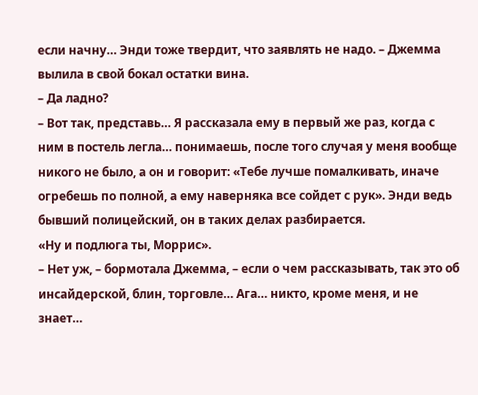если начну… Энди тоже твердит, что заявлять не надо. – Джемма вылила в свой бокал остатки вина.
– Да ладно?
– Вот так, представь… Я рассказала ему в первый же раз, когда с ним в постель легла… понимаешь, после того случая у меня вообще никого не было, а он и говорит: «Тебе лучше помалкивать, иначе огребешь по полной, а ему наверняка все сойдет с рук». Энди ведь бывший полицейский, он в таких делах разбирается.
«Ну и подлюга ты, Моррис».
– Нет уж, – бормотала Джемма, – если о чем рассказывать, так это об инсайдерской, блин, торговле… Ага… никто, кроме меня, и не знает…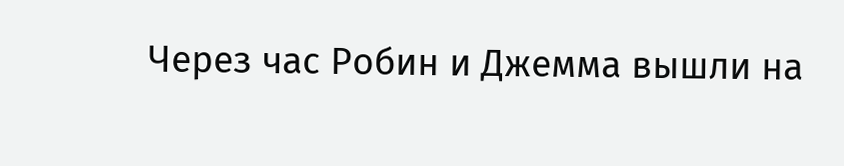Через час Робин и Джемма вышли на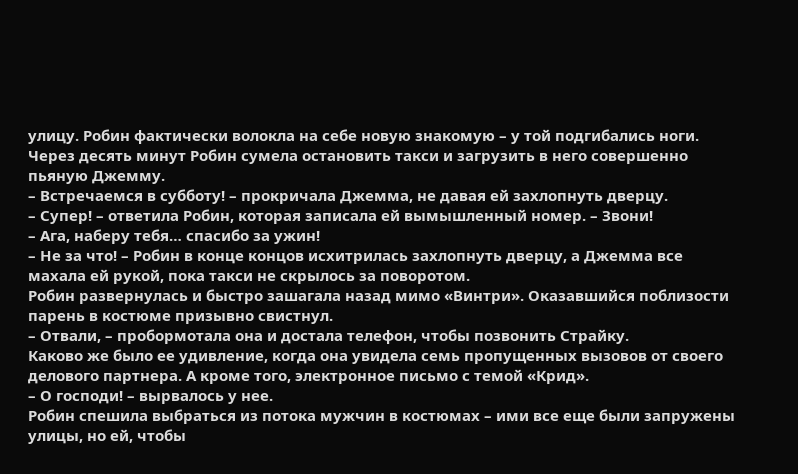улицу. Робин фактически волокла на себе новую знакомую – у той подгибались ноги. Через десять минут Робин сумела остановить такси и загрузить в него совершенно пьяную Джемму.
– Встречаемся в субботу! – прокричала Джемма, не давая ей захлопнуть дверцу.
– Супер! – ответила Робин, которая записала ей вымышленный номер. – Звони!
– Ага, наберу тебя… спасибо за ужин!
– Не за что! – Робин в конце концов исхитрилась захлопнуть дверцу, а Джемма все махала ей рукой, пока такси не скрылось за поворотом.
Робин развернулась и быстро зашагала назад мимо «Винтри». Оказавшийся поблизости парень в костюме призывно свистнул.
– Отвали, – пробормотала она и достала телефон, чтобы позвонить Страйку.
Каково же было ее удивление, когда она увидела семь пропущенных вызовов от своего делового партнера. А кроме того, электронное письмо с темой «Крид».
– О господи! – вырвалось у нее.
Робин спешила выбраться из потока мужчин в костюмах – ими все еще были запружены улицы, но ей, чтобы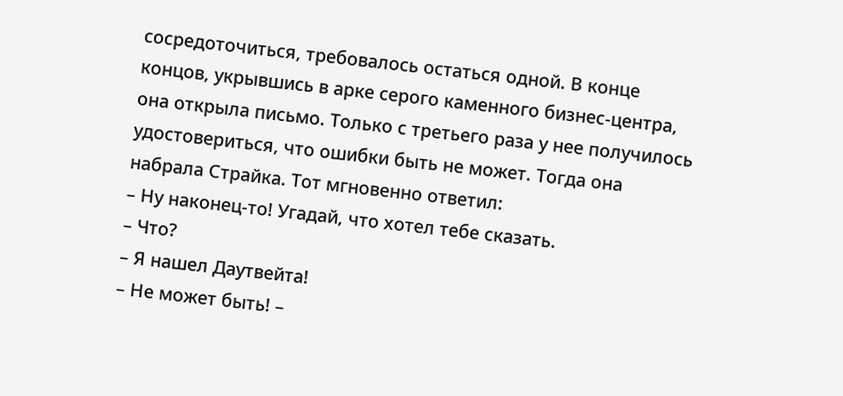сосредоточиться, требовалось остаться одной. В конце концов, укрывшись в арке серого каменного бизнес-центра, она открыла письмо. Только с третьего раза у нее получилось удостовериться, что ошибки быть не может. Тогда она набрала Страйка. Тот мгновенно ответил:
– Ну наконец-то! Угадай, что хотел тебе сказать.
– Что?
– Я нашел Даутвейта!
– Не может быть! –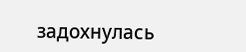задохнулась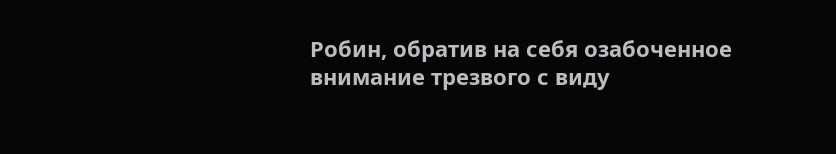Робин, обратив на себя озабоченное внимание трезвого с виду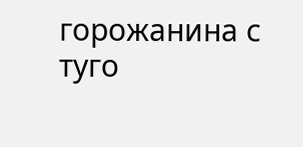горожанина с туго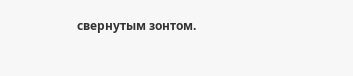свернутым зонтом.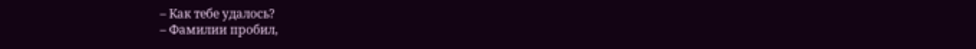– Как тебе удалось?
– Фамилии пробил,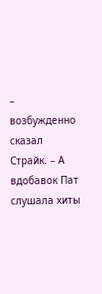– возбужденно сказал Страйк. – А вдобавок Пат слушала хиты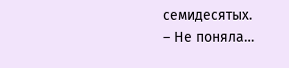семидесятых.
– Не поняла…